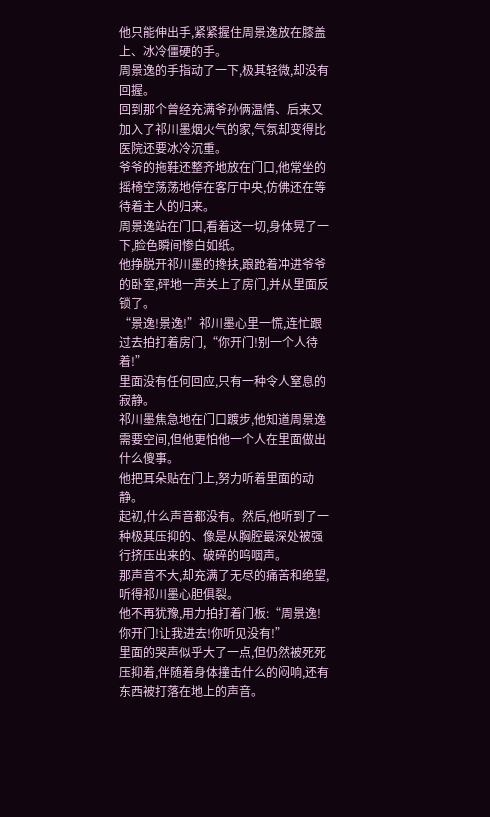他只能伸出手,紧紧握住周景逸放在膝盖上、冰冷僵硬的手。
周景逸的手指动了一下,极其轻微,却没有回握。
回到那个曾经充满爷孙俩温情、后来又加入了祁川墨烟火气的家,气氛却变得比医院还要冰冷沉重。
爷爷的拖鞋还整齐地放在门口,他常坐的摇椅空荡荡地停在客厅中央,仿佛还在等待着主人的归来。
周景逸站在门口,看着这一切,身体晃了一下,脸色瞬间惨白如纸。
他挣脱开祁川墨的搀扶,踉跄着冲进爷爷的卧室,砰地一声关上了房门,并从里面反锁了。
“景逸!景逸!”祁川墨心里一慌,连忙跟过去拍打着房门,“你开门!别一个人待着!”
里面没有任何回应,只有一种令人窒息的寂静。
祁川墨焦急地在门口踱步,他知道周景逸需要空间,但他更怕他一个人在里面做出什么傻事。
他把耳朵贴在门上,努力听着里面的动静。
起初,什么声音都没有。然后,他听到了一种极其压抑的、像是从胸腔最深处被强行挤压出来的、破碎的呜咽声。
那声音不大,却充满了无尽的痛苦和绝望,听得祁川墨心胆俱裂。
他不再犹豫,用力拍打着门板:“周景逸!你开门!让我进去!你听见没有!”
里面的哭声似乎大了一点,但仍然被死死压抑着,伴随着身体撞击什么的闷响,还有东西被打落在地上的声音。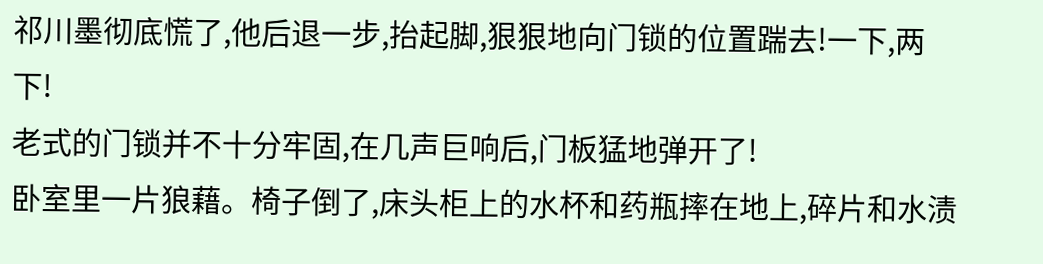祁川墨彻底慌了,他后退一步,抬起脚,狠狠地向门锁的位置踹去!一下,两下!
老式的门锁并不十分牢固,在几声巨响后,门板猛地弹开了!
卧室里一片狼藉。椅子倒了,床头柜上的水杯和药瓶摔在地上,碎片和水渍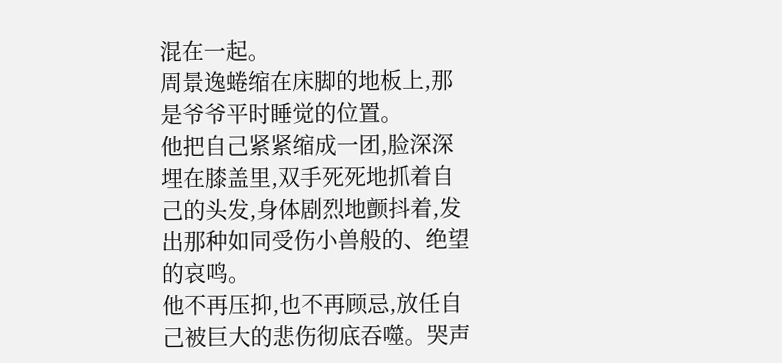混在一起。
周景逸蜷缩在床脚的地板上,那是爷爷平时睡觉的位置。
他把自己紧紧缩成一团,脸深深埋在膝盖里,双手死死地抓着自己的头发,身体剧烈地颤抖着,发出那种如同受伤小兽般的、绝望的哀鸣。
他不再压抑,也不再顾忌,放任自己被巨大的悲伤彻底吞噬。哭声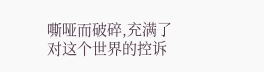嘶哑而破碎,充满了对这个世界的控诉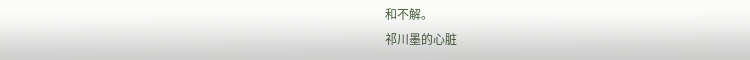和不解。
祁川墨的心脏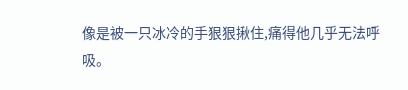像是被一只冰冷的手狠狠揪住,痛得他几乎无法呼吸。